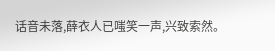话音未落,薛衣人已嗤笑一声,兴致索然。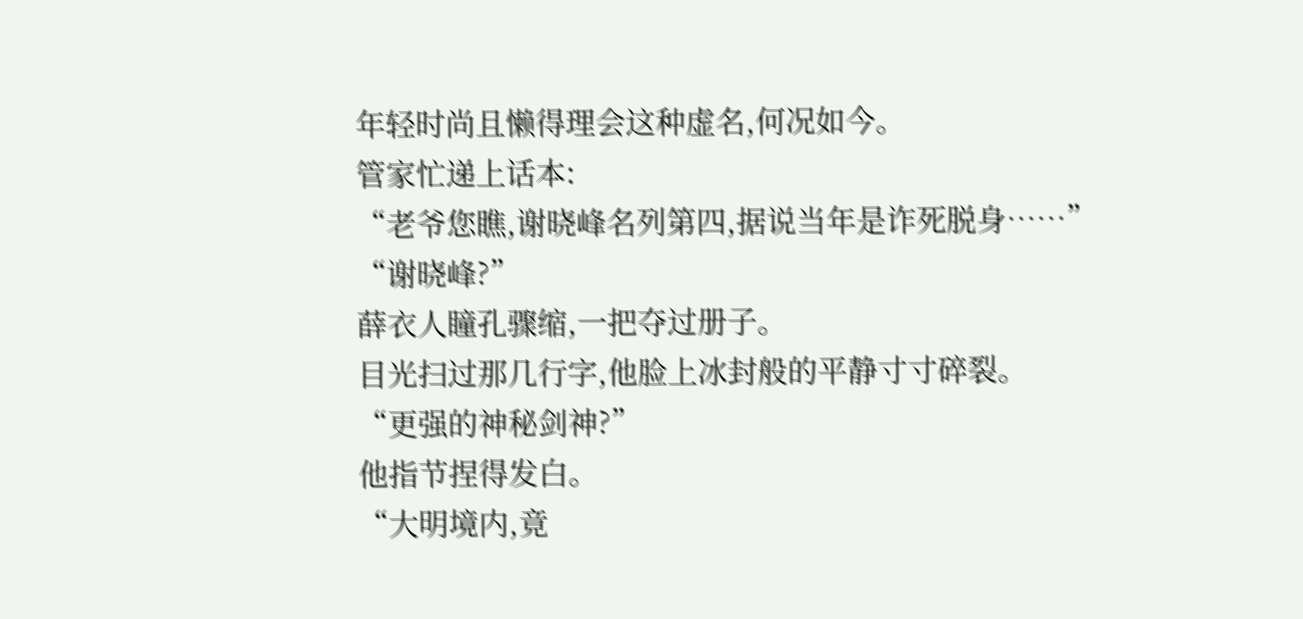年轻时尚且懒得理会这种虚名,何况如今。
管家忙递上话本:
“老爷您瞧,谢晓峰名列第四,据说当年是诈死脱身……”
“谢晓峰?”
薛衣人瞳孔骤缩,一把夺过册子。
目光扫过那几行字,他脸上冰封般的平静寸寸碎裂。
“更强的神秘剑神?”
他指节捏得发白。
“大明境内,竟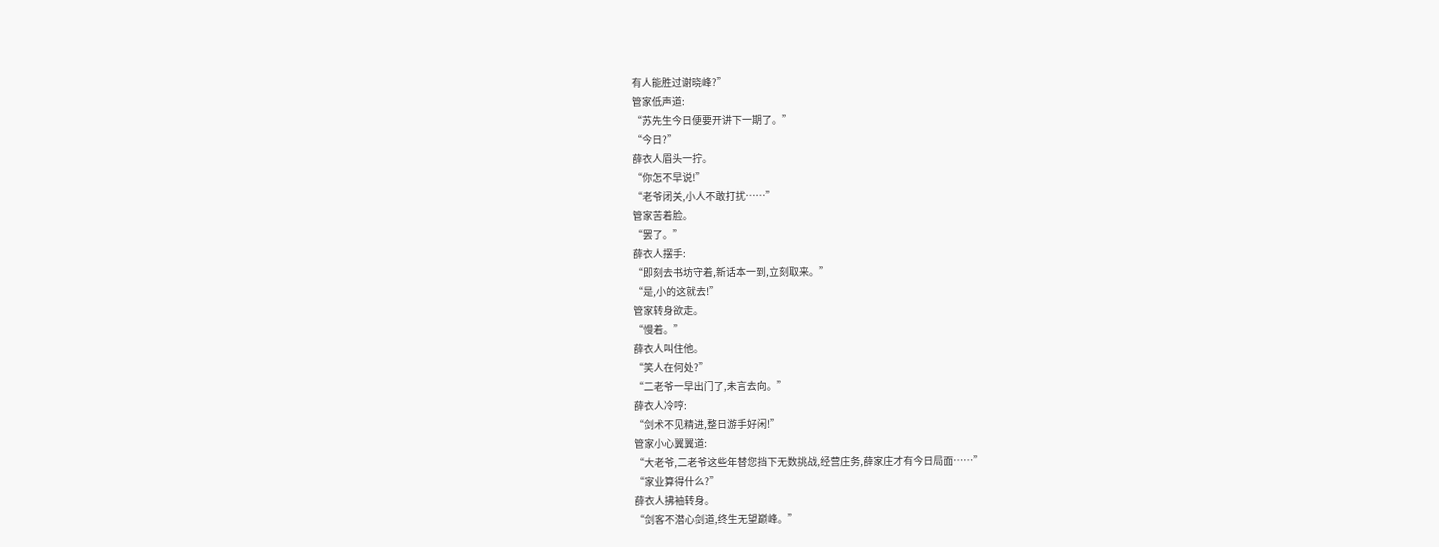有人能胜过谢晓峰?”
管家低声道:
“苏先生今日便要开讲下一期了。”
“今日?”
薛衣人眉头一拧。
“你怎不早说!”
“老爷闭关,小人不敢打扰……”
管家苦着脸。
“罢了。”
薛衣人摆手:
“即刻去书坊守着,新话本一到,立刻取来。”
“是,小的这就去!”
管家转身欲走。
“慢着。”
薛衣人叫住他。
“笑人在何处?”
“二老爷一早出门了,未言去向。”
薛衣人冷哼:
“剑术不见精进,整日游手好闲!”
管家小心翼翼道:
“大老爷,二老爷这些年替您挡下无数挑战,经营庄务,薛家庄才有今日局面……”
“家业算得什么?”
薛衣人拂袖转身。
“剑客不潜心剑道,终生无望巅峰。”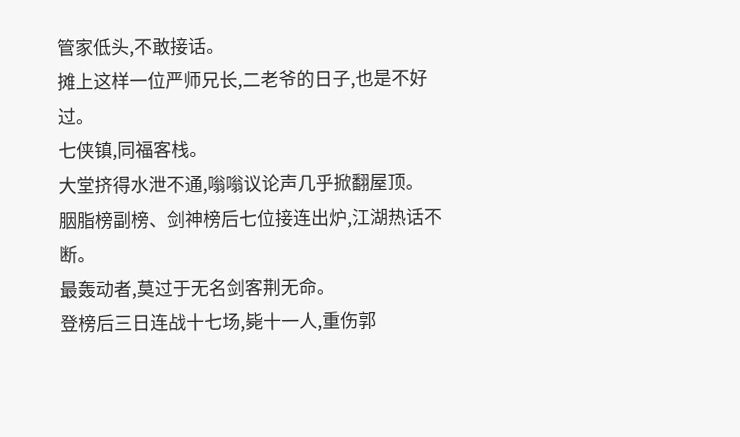管家低头,不敢接话。
摊上这样一位严师兄长,二老爷的日子,也是不好过。
七侠镇,同福客栈。
大堂挤得水泄不通,嗡嗡议论声几乎掀翻屋顶。
胭脂榜副榜、剑神榜后七位接连出炉,江湖热话不断。
最轰动者,莫过于无名剑客荆无命。
登榜后三日连战十七场,毙十一人,重伤郭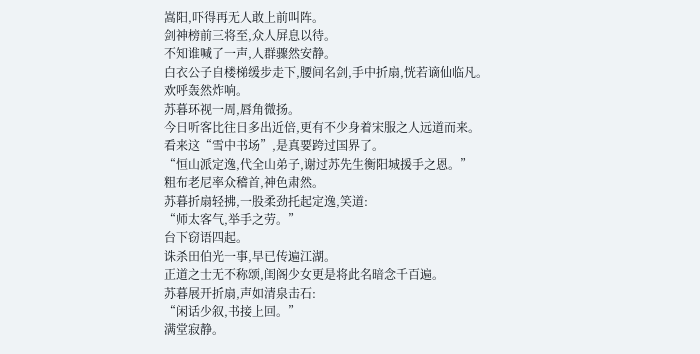嵩阳,吓得再无人敢上前叫阵。
剑神榜前三将至,众人屏息以待。
不知谁喊了一声,人群骤然安静。
白衣公子自楼梯缓步走下,腰间名剑,手中折扇,恍若谪仙临凡。
欢呼轰然炸响。
苏暮环视一周,唇角微扬。
今日听客比往日多出近倍,更有不少身着宋服之人远道而来。
看来这“雪中书场”,是真要跨过国界了。
“恒山派定逸,代全山弟子,谢过苏先生衡阳城援手之恩。”
粗布老尼率众稽首,神色肃然。
苏暮折扇轻拂,一股柔劲托起定逸,笑道:
“师太客气,举手之劳。”
台下窃语四起。
诛杀田伯光一事,早已传遍江湖。
正道之士无不称颂,闺阁少女更是将此名暗念千百遍。
苏暮展开折扇,声如清泉击石:
“闲话少叙,书接上回。”
满堂寂静。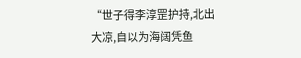“世子得李淳罡护持,北出大凉,自以为海阔凭鱼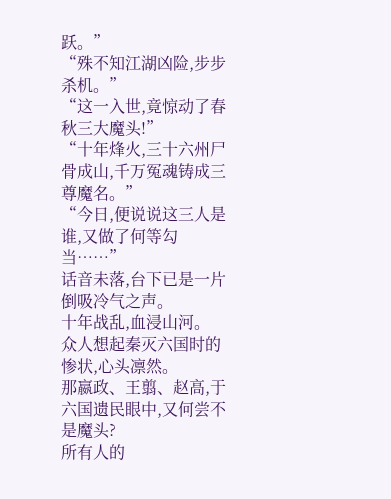跃。”
“殊不知江湖凶险,步步杀机。”
“这一入世,竟惊动了春秋三大魔头!”
“十年烽火,三十六州尸骨成山,千万冤魂铸成三尊魔名。”
“今日,便说说这三人是谁,又做了何等勾当……”
话音未落,台下已是一片倒吸冷气之声。
十年战乱,血浸山河。
众人想起秦灭六国时的惨状,心头凛然。
那嬴政、王翦、赵高,于六国遗民眼中,又何尝不是魔头?
所有人的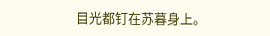目光都钉在苏暮身上。